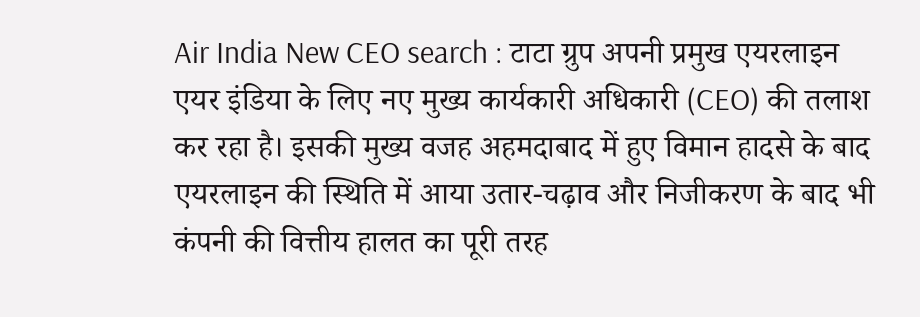Air India New CEO search : टाटा ग्रुप अपनी प्रमुख एयरलाइन एयर इंडिया के लिए नए मुख्य कार्यकारी अधिकारी (CEO) की तलाश कर रहा है। इसकी मुख्य वजह अहमदाबाद में हुए विमान हादसे के बाद एयरलाइन की स्थिति में आया उतार-चढ़ाव और निजीकरण के बाद भी कंपनी की वित्तीय हालत का पूरी तरह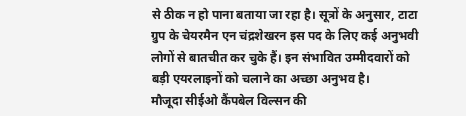से ठीक न हो पाना बताया जा रहा है। सूत्रों के अनुसार, टाटा ग्रुप के चेयरमैन एन चंद्रशेखरन इस पद के लिए कई अनुभवी लोगों से बातचीत कर चुके हैं। इन संभावित उम्मीदवारों को बड़ी एयरलाइनों को चलाने का अच्छा अनुभव है।
मौजूदा सीईओ कैंपबेल विल्सन की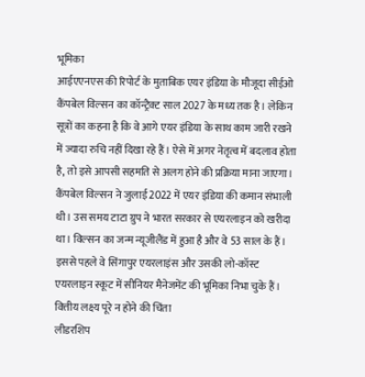भूमिका
आईएएनएस की रिपोर्ट के मुताबिक एयर इंडिया के मौजूदा सीईओ कैंपबेल विल्सन का कॉन्ट्रैक्ट साल 2027 के मध्य तक है। लेकिन सूत्रों का कहना है कि वे आगे एयर इंडिया के साथ काम जारी रखने में ज्यादा रुचि नहीं दिखा रहे हैं। ऐसे में अगर नेतृत्व में बदलाव होता है, तो इसे आपसी सहमति से अलग होने की प्रक्रिया माना जाएगा। कैंपबेल विल्सन ने जुलाई 2022 में एयर इंडिया की कमान संभाली थी। उस समय टाटा ग्रुप ने भारत सरकार से एयरलाइन को खरीदा था। विल्सन का जन्म न्यूजीलैंड में हुआ है और वे 53 साल के हैं। इससे पहले वे सिंगापुर एयरलाइंस और उसकी लो-कॉस्ट एयरलाइन स्कूट में सीनियर मैनेजमेंट की भूमिका निभा चुके हैं।
वित्तीय लक्ष्य पूरे न होने की चिंता
लीडरशिप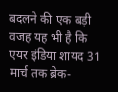बदलने की एक बड़ी वजह यह भी है कि एयर इंडिया शायद 31 मार्च तक ब्रेक-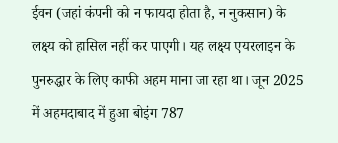ईवन (जहां कंपनी को न फायदा होता है, न नुकसान) के लक्ष्य को हासिल नहीं कर पाएगी। यह लक्ष्य एयरलाइन के पुनरुद्धार के लिए काफी अहम माना जा रहा था। जून 2025 में अहमदाबाद में हुआ बोइंग 787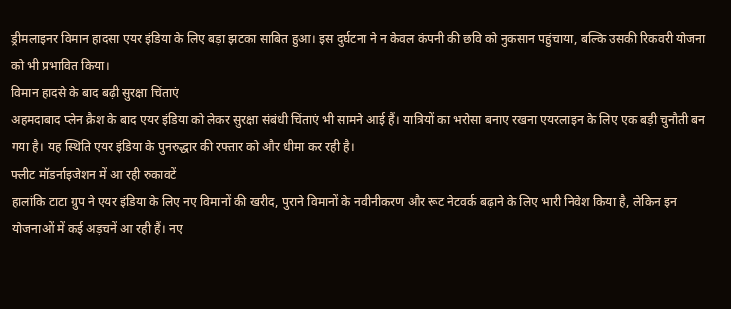ड्रीमलाइनर विमान हादसा एयर इंडिया के लिए बड़ा झटका साबित हुआ। इस दुर्घटना ने न केवल कंपनी की छवि को नुकसान पहुंचाया, बल्कि उसकी रिकवरी योजना को भी प्रभावित किया।
विमान हादसे के बाद बढ़ी सुरक्षा चिंताएं
अहमदाबाद प्लेन क्रैश के बाद एयर इंडिया को लेकर सुरक्षा संबंधी चिंताएं भी सामने आई हैं। यात्रियों का भरोसा बनाए रखना एयरलाइन के लिए एक बड़ी चुनौती बन गया है। यह स्थिति एयर इंडिया के पुनरुद्धार की रफ्तार को और धीमा कर रही है।
फ्लीट मॉडर्नाइजेशन में आ रही रुकावटें
हालांकि टाटा ग्रुप ने एयर इंडिया के लिए नए विमानों की खरीद, पुराने विमानों के नवीनीकरण और रूट नेटवर्क बढ़ाने के लिए भारी निवेश किया है, लेकिन इन योजनाओं में कई अड़चनें आ रही हैं। नए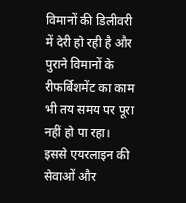विमानों की डिलीवरी में देरी हो रही है और पुराने विमानों के रीफर्बिशमेंट का काम भी तय समय पर पूरा नहीं हो पा रहा। इससे एयरलाइन की सेवाओं और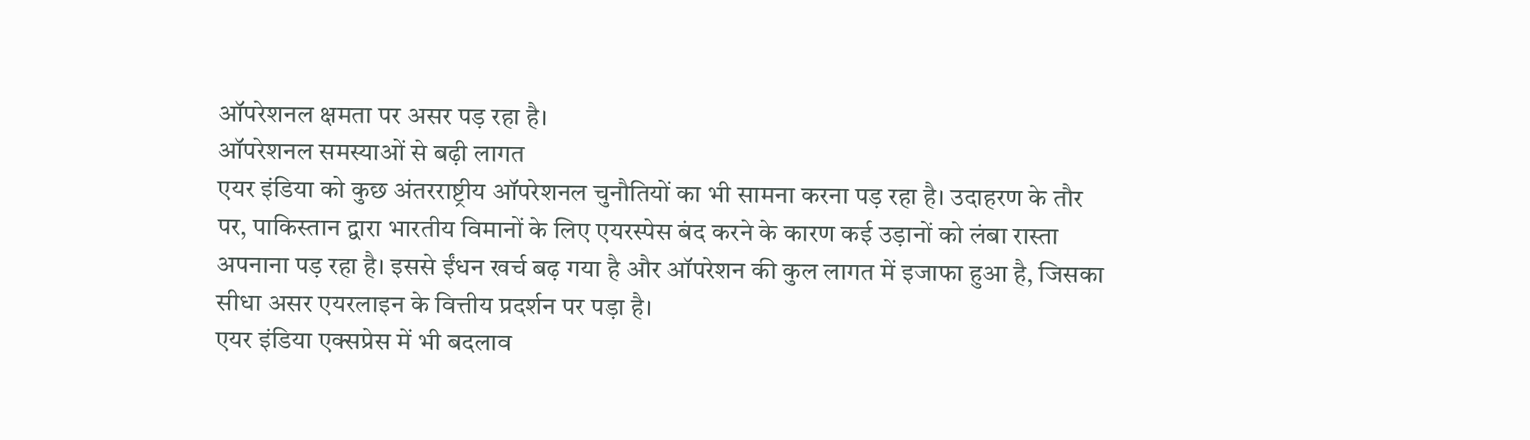ऑपरेशनल क्षमता पर असर पड़ रहा है।
ऑपरेशनल समस्याओं से बढ़ी लागत
एयर इंडिया को कुछ अंतरराष्ट्रीय ऑपरेशनल चुनौतियों का भी सामना करना पड़ रहा है। उदाहरण के तौर पर, पाकिस्तान द्वारा भारतीय विमानों के लिए एयरस्पेस बंद करने के कारण कई उड़ानों को लंबा रास्ता अपनाना पड़ रहा है। इससे ईंधन खर्च बढ़ गया है और ऑपरेशन की कुल लागत में इजाफा हुआ है, जिसका सीधा असर एयरलाइन के वित्तीय प्रदर्शन पर पड़ा है।
एयर इंडिया एक्सप्रेस में भी बदलाव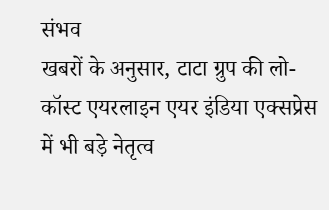संभव
खबरों के अनुसार, टाटा ग्रुप की लो-कॉस्ट एयरलाइन एयर इंडिया एक्सप्रेस में भी बड़े नेतृत्व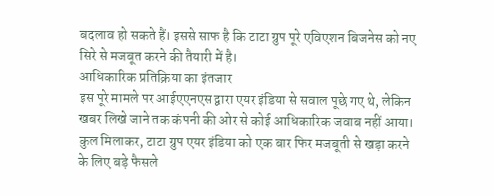बदलाव हो सकते हैं। इससे साफ है कि टाटा ग्रुप पूरे एविएशन बिजनेस को नए सिरे से मजबूत करने की तैयारी में है।
आधिकारिक प्रतिक्रिया का इंतजार
इस पूरे मामले पर आईएएनएस द्वारा एयर इंडिया से सवाल पूछे गए थे, लेकिन खबर लिखे जाने तक कंपनी की ओर से कोई आधिकारिक जवाब नहीं आया। कुल मिलाकर, टाटा ग्रुप एयर इंडिया को एक बार फिर मजबूती से खड़ा करने के लिए बड़े फैसले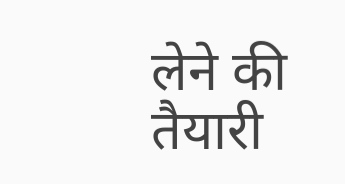लेने की तैयारी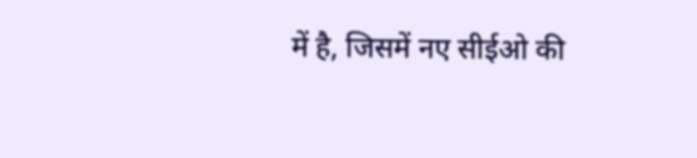में है, जिसमें नए सीईओ की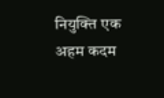नियुक्ति एक अहम कदम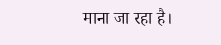माना जा रहा है।